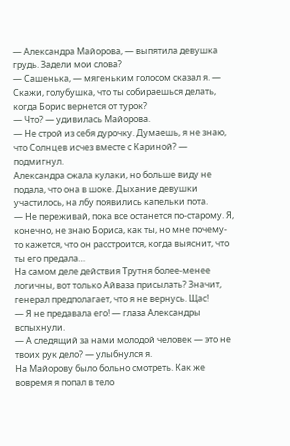— Александра Майорова, — выпятила девушка грудь. Задели мои слова?
— Сашенька, — мягеньким голосом сказал я. — Скажи, голубушка, что ты собираешься делать, когда Борис вернется от турок?
— Что? — удивилась Майорова.
— Не строй из себя дурочку. Думаешь, я не знаю, что Солнцев исчез вместе с Кариной? — подмигнул.
Александра сжала кулаки, но больше виду не подала, что она в шоке. Дыхание девушки участилось, на лбу появились капельки пота.
— Не переживай, пока все останется по-старому. Я, конечно, не знаю Бориса, как ты, но мне почему-то кажется, что он расстроится, когда выяснит, что ты его предала…
На самом деле действия Трутня более-менее логичны, вот только Айваза присылать? Значит, генерал предполагает, что я не вернусь. Щас!
— Я не предавала его! — глаза Александры вспыхнули.
— А следящий за нами молодой человек — это не твоих рук дело? — улыбнулся я.
На Майорову было больно смотреть. Как же вовремя я попал в тело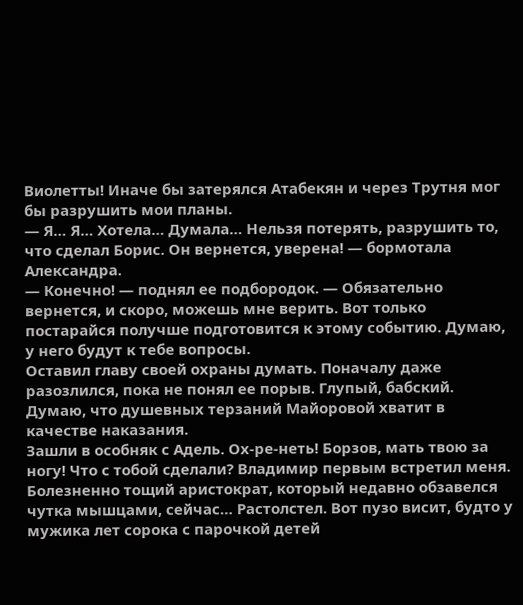Виолетты! Иначе бы затерялся Атабекян и через Трутня мог бы разрушить мои планы.
— Я… Я… Хотела… Думала… Нельзя потерять, разрушить то, что сделал Борис. Он вернется, уверена! — бормотала Александра.
— Конечно! — поднял ее подбородок. — Обязательно вернется, и скоро, можешь мне верить. Вот только постарайся получше подготовится к этому событию. Думаю, у него будут к тебе вопросы.
Оставил главу своей охраны думать. Поначалу даже разозлился, пока не понял ее порыв. Глупый, бабский. Думаю, что душевных терзаний Майоровой хватит в качестве наказания.
Зашли в особняк с Адель. Ох-ре-неть! Борзов, мать твою за ногу! Что с тобой сделали? Владимир первым встретил меня. Болезненно тощий аристократ, который недавно обзавелся чутка мышцами, сейчас… Растолстел. Вот пузо висит, будто у мужика лет сорока с парочкой детей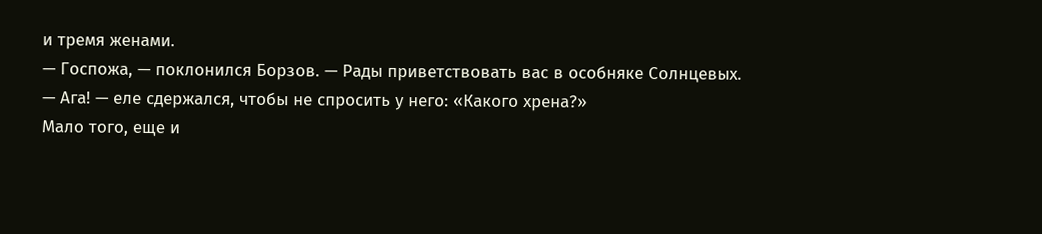и тремя женами.
— Госпожа, — поклонился Борзов. — Рады приветствовать вас в особняке Солнцевых.
— Ага! — еле сдержался, чтобы не спросить у него: «Какого хрена?»
Мало того, еще и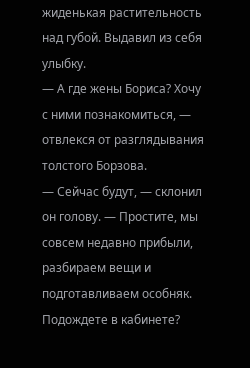жиденькая растительность над губой. Выдавил из себя улыбку.
— А где жены Бориса? Хочу с ними познакомиться, — отвлекся от разглядывания толстого Борзова.
— Сейчас будут, — склонил он голову. — Простите, мы совсем недавно прибыли, разбираем вещи и подготавливаем особняк. Подождете в кабинете?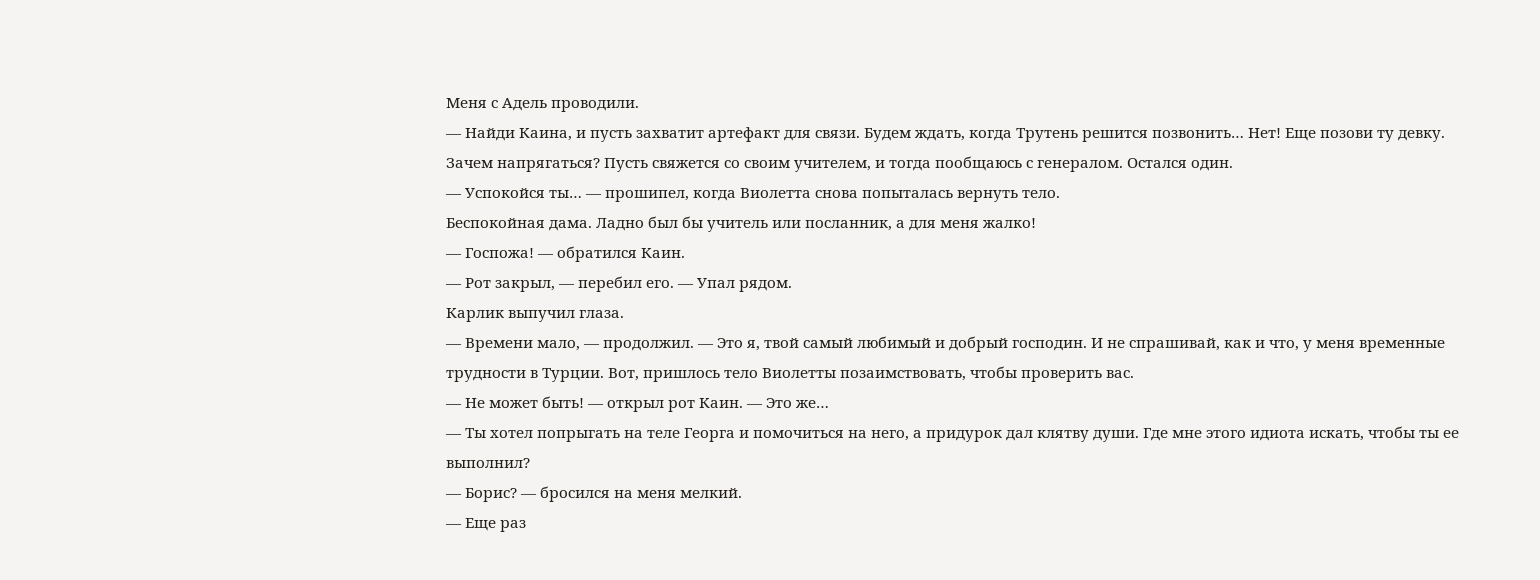Меня с Адель проводили.
— Найди Каина, и пусть захватит артефакт для связи. Будем ждать, когда Трутень решится позвонить… Нет! Еще позови ту девку.
Зачем напрягаться? Пусть свяжется со своим учителем, и тогда пообщаюсь с генералом. Остался один.
— Успокойся ты… — прошипел, когда Виолетта снова попыталась вернуть тело.
Беспокойная дама. Ладно был бы учитель или посланник, а для меня жалко!
— Госпожа! — обратился Каин.
— Рот закрыл, — перебил его. — Упал рядом.
Карлик выпучил глаза.
— Времени мало, — продолжил. — Это я, твой самый любимый и добрый господин. И не спрашивай, как и что, у меня временные трудности в Турции. Вот, пришлось тело Виолетты позаимствовать, чтобы проверить вас.
— Не может быть! — открыл рот Каин. — Это же…
— Ты хотел попрыгать на теле Георга и помочиться на него, а придурок дал клятву души. Где мне этого идиота искать, чтобы ты ее выполнил?
— Борис? — бросился на меня мелкий.
— Еще раз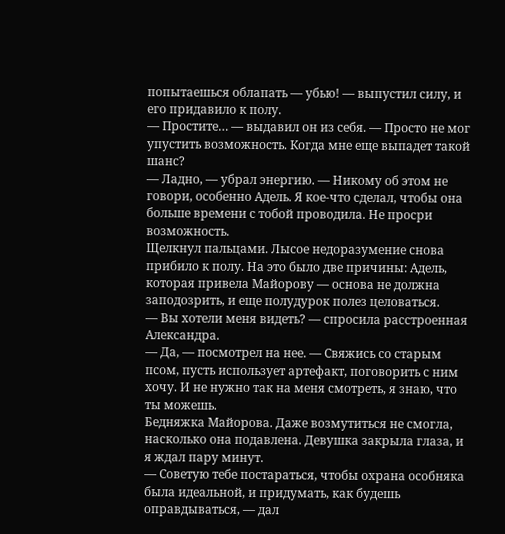попытаешься облапать — убью! — выпустил силу, и его придавило к полу.
— Простите… — выдавил он из себя. — Просто не мог упустить возможность. Когда мне еще выпадет такой шанс?
— Ладно, — убрал энергию. — Никому об этом не говори, особенно Адель. Я кое-что сделал, чтобы она больше времени с тобой проводила. Не просри возможность.
Щелкнул пальцами. Лысое недоразумение снова прибило к полу. На это было две причины: Адель, которая привела Майорову — основа не должна заподозрить, и еще полудурок полез целоваться.
— Вы хотели меня видеть? — спросила расстроенная Александра.
— Да, — посмотрел на нее. — Свяжись со старым псом, пусть использует артефакт, поговорить с ним хочу. И не нужно так на меня смотреть, я знаю, что ты можешь.
Бедняжка Майорова. Даже возмутиться не смогла, насколько она подавлена. Девушка закрыла глаза, и я ждал пару минут.
— Советую тебе постараться, чтобы охрана особняка была идеальной, и придумать, как будешь оправдываться, — дал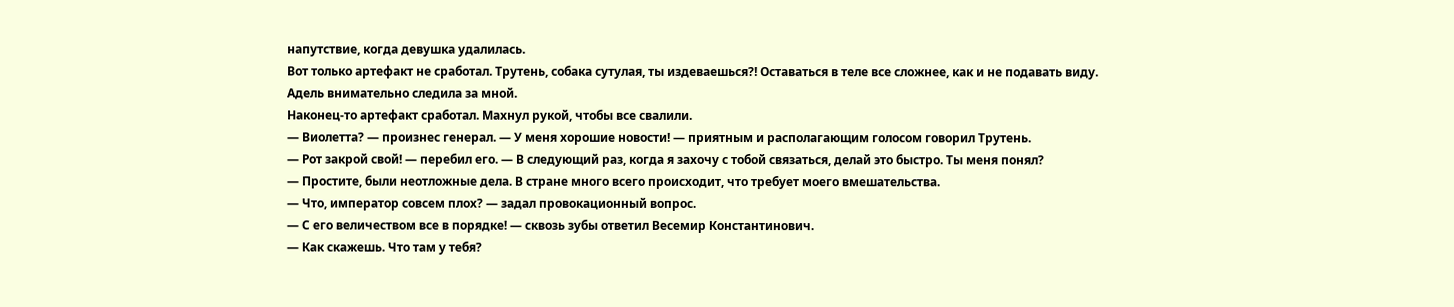напутствие, когда девушка удалилась.
Вот только артефакт не сработал. Трутень, собака сутулая, ты издеваешься?! Оставаться в теле все сложнее, как и не подавать виду. Адель внимательно следила за мной.
Наконец-то артефакт сработал. Махнул рукой, чтобы все свалили.
— Виолетта? — произнес генерал. — У меня хорошие новости! — приятным и располагающим голосом говорил Трутень.
— Рот закрой свой! — перебил его. — В следующий раз, когда я захочу с тобой связаться, делай это быстро. Ты меня понял?
— Простите, были неотложные дела. В стране много всего происходит, что требует моего вмешательства.
— Что, император совсем плох? — задал провокационный вопрос.
— С его величеством все в порядке! — сквозь зубы ответил Весемир Константинович.
— Как скажешь. Что там у тебя?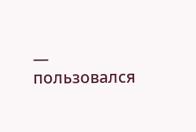— пользовался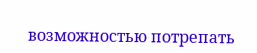возможностью потрепать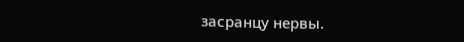засранцу нервы.